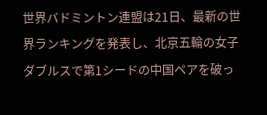世界バドミントン連盟は21日、最新の世界ランキングを発表し、北京五輪の女子ダブルスで第1シードの中国ペアを破っ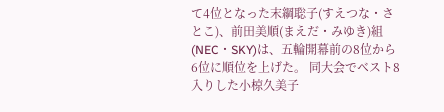て4位となった末綱聡子(すえつな・さとこ)、前田美順(まえだ・みゆき)組(NEC・SKY)は、五輪開幕前の8位から6位に順位を上げた。 同大会でベスト8入りした小椋久美子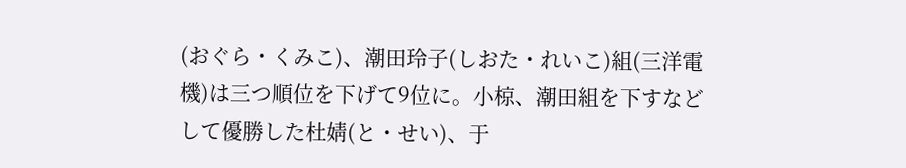(おぐら・くみこ)、潮田玲子(しおた・れいこ)組(三洋電機)は三つ順位を下げて9位に。小椋、潮田組を下すなどして優勝した杜婧(と・せい)、于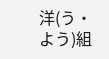洋(う・よう)組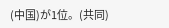(中国)が1位。(共同)